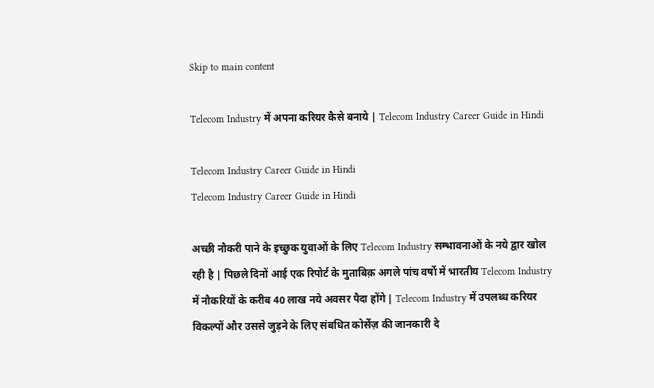Skip to main content

Telecom Industry में अपना करियर कैसे बनाये | Telecom Industry Career Guide in Hindi

Telecom Industry Career Guide in Hindi
Telecom Industry Career Guide in Hindi

अच्छी नौकरी पाने के इच्छुक युवाओं के लिए Telecom Industry सम्भावनाओं के नये द्वार खोल रही है | पिछले दिनों आई एक रिपोर्ट के मुताबिक़ अगले पांच वर्षो में भारतीय Telecom Industry में नौकरियों के करीब 40 लाख नये अवसर पैदा होंगे | Telecom Industry में उपलब्ध करियर विकल्पों और उससे जुड़ने के लिए संबधित कोर्सेज़ की जानकारी दे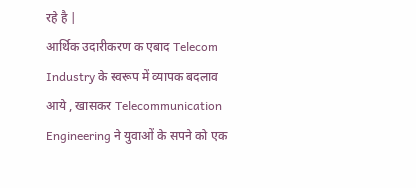रहे है |
आर्थिक उदारीकरण क एबाद Telecom Industry के स्वरूप में व्यापक बदलाव आये , खासकर Telecommunication Engineering ने युवाओं के सपने को एक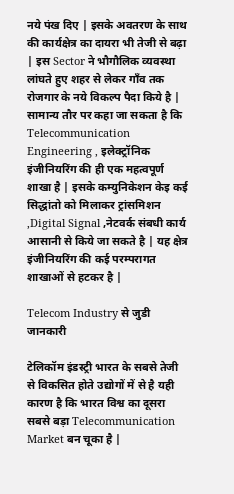नये पंख दिए | इसके अवतरण के साथ की कार्यक्षेत्र का दायरा भी तेजी से बढ़ा | इस Sector ने भौगौलिक व्यवस्था लांघते हुए शहर से लेकर गाँव तक रोजगार के नये विकल्प पैदा किये है |
सामान्य तौर पर कहा जा सकता है कि Telecommunication Engineering , इलेक्ट्रॉनिक इंजीनियरिंग की ही एक महत्वपूर्ण शाखा है | इसके कम्युनिकेशन केइ कई सिद्धांतो को मिलाकर ट्रांसमिशन ,Digital Signal ,नेटवर्क संबधी कार्य आसानी से किये जा सकते है | यह क्षेत्र इंजीनियरिंग की कई परम्परागत शाखाओं से हटकर है |

Telecom Industry से जुडी जानकारी

टेलिकॉम इंडस्ट्री भारत के सबसे तेजी से विकसित होते उद्योगों में से है यही कारण है कि भारत विश्व का दूसरा सबसे बड़ा Telecommunication Market बन चूका है |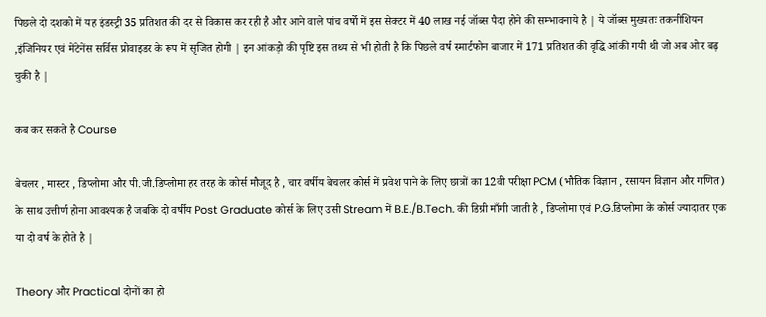पिछले दो दशको में यह इंडस्ट्री 35 प्रतिशत की दर से विकास कर रही है और आने वाले पांच वर्षो में इस सेक्टर में 40 लाख नई जॉब्स पैदा होने की सम्भावनाये है | ये जॉब्स मुख्यतः तकनीशियन ,इंजिनियर एवं मेंटेनेंस सर्विस प्रोवाइडर के रूप में सृजित होगी | इन आंकड़ो की पृष्टि इस तथ्य से भी होती है कि पिछले वर्ष स्मार्टफोन बाजार में 171 प्रतिशत की वृद्धि आंकी गयी थी जो अब ओर बढ़ चुकी है |

कब कर सकते है Course

बेचलर , मास्टर , डिप्लोमा और पी.जी.डिप्लोमा हर तरह के कोर्स मौजूद है , चार वर्षीय बेचलर कोर्स में प्रवेश पाने के लिए छात्रों का 12वी परीक्षा PCM (भौतिक विज्ञान , रसायन विज्ञान और गणित) के साथ उत्तीर्ण होना आवश्यक है जबकि दो वर्षीय Post Graduate कोर्स के लिए उसी Stream में B.E./B.Tech. की डिग्री माँगी जाती है , डिप्लोमा एवं P.G.डिप्लोमा के कोर्स ज्यादातर एक या दो वर्ष के होते है |

Theory और Practical दोनों का हो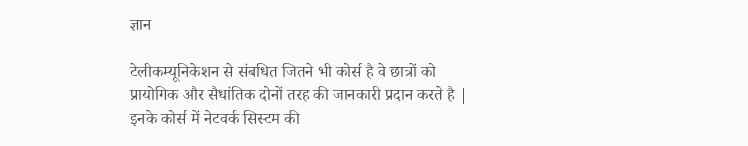ज्ञान

टेलीकम्यूनिकेशन से संबधित जितने भी कोर्स है वे छात्रों को प्रायोगिक और सैधांतिक दोनों तरह की जानकारी प्रदान करते है | इनके कोर्स में नेटवर्क सिस्टम की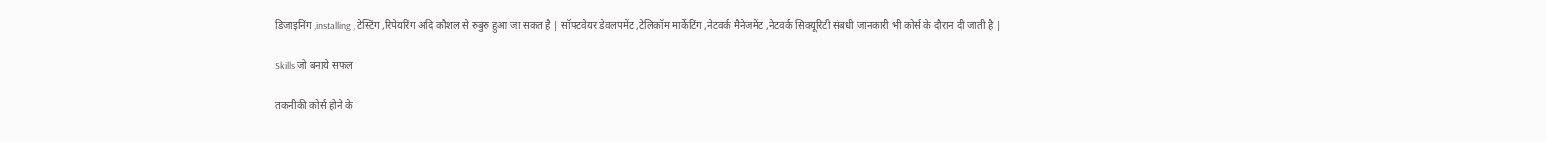डिजाइनिंग ,installing , टेस्टिंग ,रिपेयरिंग अदि कौशल से रुबुरु हुआ जा सकत है | सॉफ्टवेयर डेवलपमेंट ,टेलिकॉम मार्केटिंग ,नेटवर्क मैनेजमेंट ,नेटवर्क सिक्यूरिटी संबधी जानकारी भी कोर्स के दौरान दी जाती है |

Skills जो बनाये सफल

तकनीकी कोर्स होने के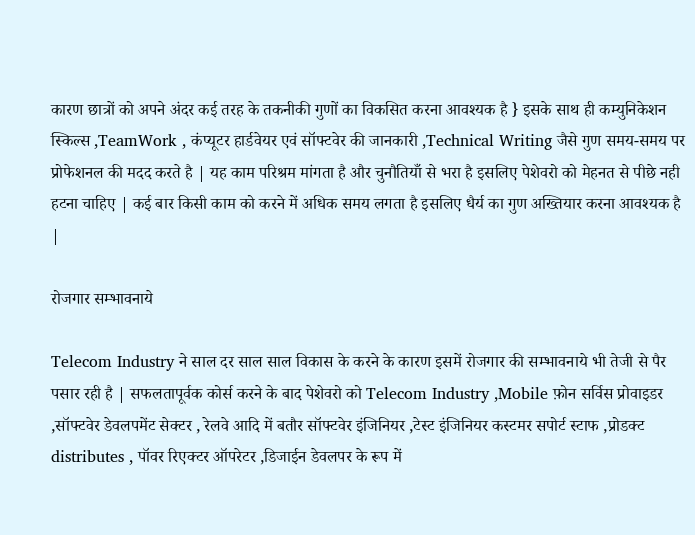कारण छात्रों को अपने अंदर कई तरह के तकनीकी गुणों का विकसित करना आवश्यक है } इसके साथ ही कम्युनिकेशन स्किल्स ,TeamWork , कंप्यूटर हार्डवेयर एवं सॉफ्टवेर की जानकारी ,Technical Writing जैसे गुण समय-समय पर प्रोफेशनल की मदद करते है | यह काम परिश्रम मांगता है और चुनौतियाँ से भरा है इसलिए पेशेवरो को मेहनत से पीछे नही हटना चाहिए | कई बार किसी काम को करने में अधिक समय लगता है इसलिए धैर्य का गुण अख्तियार करना आवश्यक है |

रोजगार सम्भावनाये

Telecom Industry ने साल दर साल साल विकास के करने के कारण इसमें रोजगार की सम्भावनाये भी तेजी से पैर पसार रही है | सफलतापूर्वक कोर्स करने के बाद पेशेवरो को Telecom Industry ,Mobile फ़ोन सर्विस प्रोवाइडर ,सॉफ्टवेर डेवलपमेंट सेक्टर , रेलवे आदि में बतौर सॉफ्टवेर इंजिनियर ,टेस्ट इंजिनियर कस्टमर सपोर्ट स्टाफ ,प्रोडक्ट distributes , पॉवर रिएक्टर ऑपरेटर ,डिजाईन डेवलपर के रूप में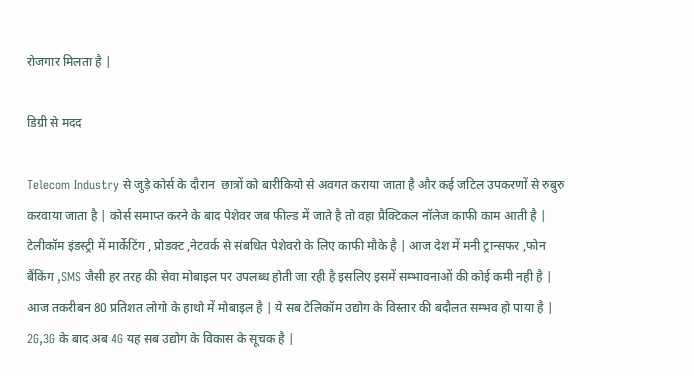रोजगार मिलता है |

डिग्री से मदद

Telecom Industry से जुड़े कोर्स के दौरान  छात्रों को बारीकियो से अवगत कराया जाता है और कई जटिल उपकरणों से रुबुरु करवाया जाता है | कोर्स समाप्त करने के बाद पेशेवर जब फील्ड में जाते है तो वहा प्रैक्टिकल नॉलेज काफी काम आती है | टेलीकॉम इंडस्ट्री में मार्केटिंग , प्रोडक्ट ,नेटवर्क से संबधित पेशेवरो के लिए काफी मौके है | आज देश में मनी ट्रान्सफर ,फोन बैंकिंग ,SMS जैसी हर तरह की सेवा मोबाइल पर उपलब्ध होती जा रही है इसलिए इसमें सम्भावनाओं की कोई कमी नही है | आज तकरीबन 80 प्रतिशत लोगो के हाथो में मोबाइल है | ये सब टेलिकॉम उद्योग के विस्तार की बदौलत सम्भव हो पाया है | 2G,3G के बाद अब 4G यह सब उद्योग के विकास के सूचक है |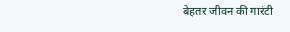बेहतर जीवन की गारंटी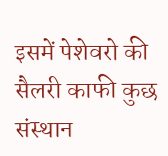इसमें पेशेवरो की सैलरी काफी कुछ संस्थान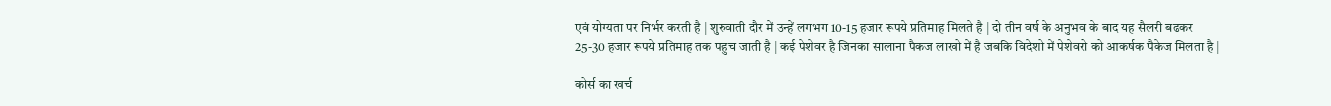एवं योग्यता पर निर्भर करती है | शुरुवाती दौर में उन्हें लगभग 10-15 हजार रूपये प्रतिमाह मिलते है | दो तीन वर्ष के अनुभव के बाद यह सैलरी बढकर 25-30 हजार रूपये प्रतिमाह तक पहुच जाती है | कई पेशेवर है जिनका सालाना पैकज लाखो में है जबकि विदेशो में पेशेवरो को आकर्षक पैकेज मिलता है |

कोर्स का खर्च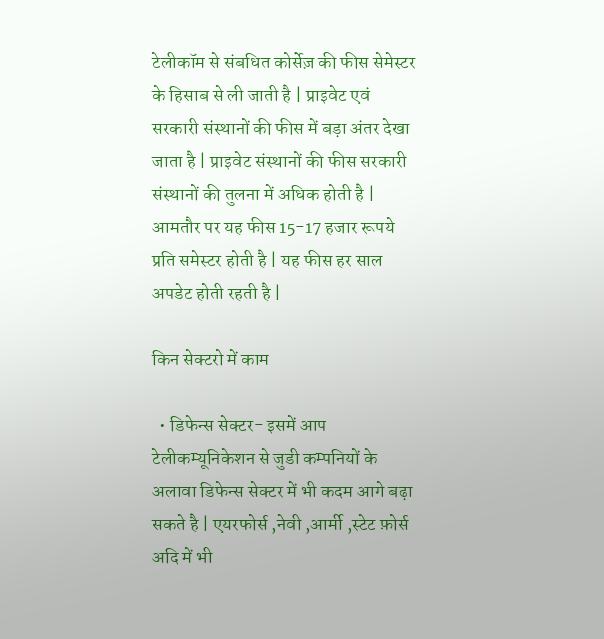टेलीकॉम से संबधित कोर्सेज़ की फीस सेमेस्टर के हिसाब से ली जाती है | प्राइवेट एवं सरकारी संस्थानों की फीस में बड़ा अंतर देखा जाता है | प्राइवेट संस्थानों की फीस सरकारी संस्थानों की तुलना में अधिक होती है | आमतौर पर यह फीस 15-17 हजार रूपये प्रति समेस्टर होती है | यह फीस हर साल अपडेट होती रहती है |

किन सेक्टरो में काम

  • डिफेन्स सेक्टर- इसमें आप टेलीकम्यूनिकेशन से जुडी कम्पनियों के अलावा डिफेन्स सेक्टर में भी कदम आगे बढ़ा सकते है | एयरफोर्स ,नेवी ,आर्मी ,स्टेट फ़ोर्स अदि में भी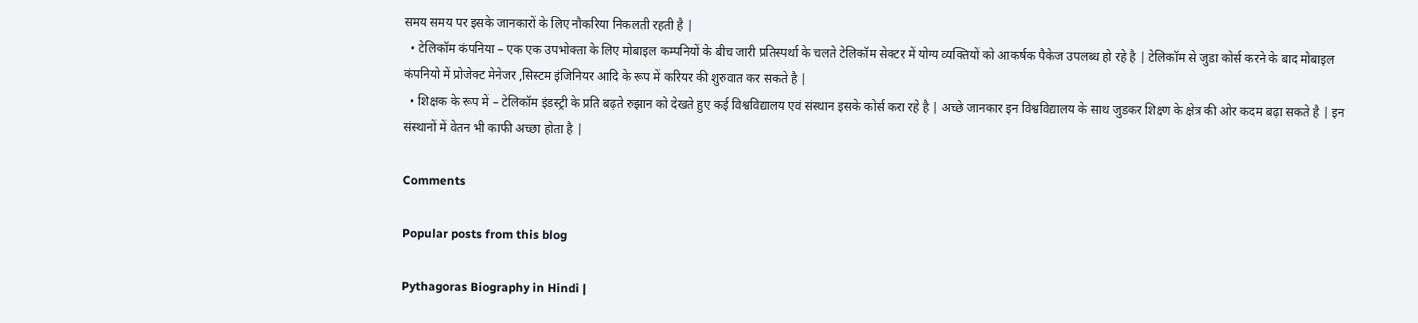समय समय पर इसके जानकारों के लिए नौकरिया निकलती रहती है |
  • टेलिकॉम कंपनिया – एक एक उपभोक्ता के लिए मोबाइल कम्पनियों के बीच जारी प्रतिस्पर्था के चलते टेलिकॉम सेक्टर में योग्य व्यक्तियों को आकर्षक पैकेज उपलब्ध हो रहे है | टेलिकॉम से जुडा कोर्स करने के बाद मोबाइल कंपनियो में प्रोजेक्ट मेनेजर ,सिस्टम इंजिनियर आदि के रूप में करियर की शुरुवात कर सकते है |
  • शिक्षक के रूप में – टेलिकॉम इंडस्ट्री के प्रति बढ़ते रुझान को देखते हुए कई विश्वविद्यालय एवं संस्थान इसके कोर्स करा रहे है | अच्छे जानकार इन विश्वविद्यालय के साथ जुडकर शिक्ष्ण के क्षेत्र की ओर कदम बढ़ा सकते है | इन संस्थानों में वेतन भी काफी अच्छा होता है |

Comments

Popular posts from this blog

Pythagoras Biography in Hindi |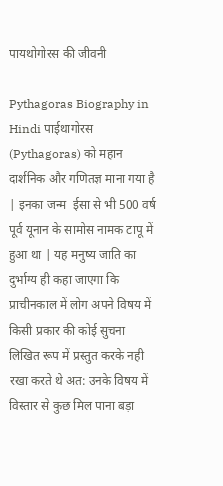पायथोगोरस की जीवनी

Pythagoras Biography in Hindi पाईथागोरस (Pythagoras) को महान दार्शनिक और गणितज्ञ माना गया है | इनका जन्म  ईसा से भी 500 वर्ष पूर्व यूनान के सामोस नामक टापू में हुआ था | यह मनुष्य जाति का दुर्भाग्य ही कहा जाएगा कि प्राचीनकाल में लोग अपने विषय में किसी प्रकार की कोई सुचना लिखित रूप में प्रस्तुत करके नही रखा करते थे अत: उनके विषय में विस्तार से कुछ मिल पाना बड़ा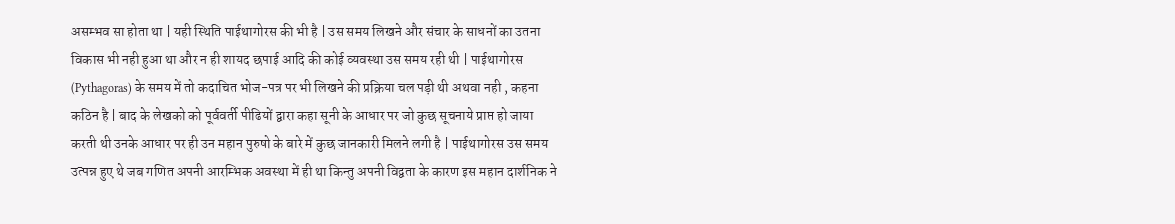असम्भव सा होता था | यही स्थिति पाईथागोरस की भी है | उस समय लिखने और संचार के साधनों का उतना विकास भी नही हुआ था और न ही शायद छपाई आदि की कोई व्यवस्था उस समय रही थी | पाईथागोरस (Pythagoras) के समय में तो कदाचित भोज-पत्र पर भी लिखने की प्रक्रिया चल पड़ी थी अथवा नही , कहना कठिन है | बाद के लेखको को पूर्ववर्ती पीढियों द्वारा कहा सूनी के आधार पर जो कुछ सूचनाये प्राप्त हो जाया करती थी उनके आधार पर ही उन महान पुरुषो के बारे में कुछ जानकारी मिलने लगी है | पाईथागोरस उस समय उत्पन्न हुए थे जब गणित अपनी आरम्भिक अवस्था में ही था किन्तु अपनी विद्वता के कारण इस महान दार्शनिक ने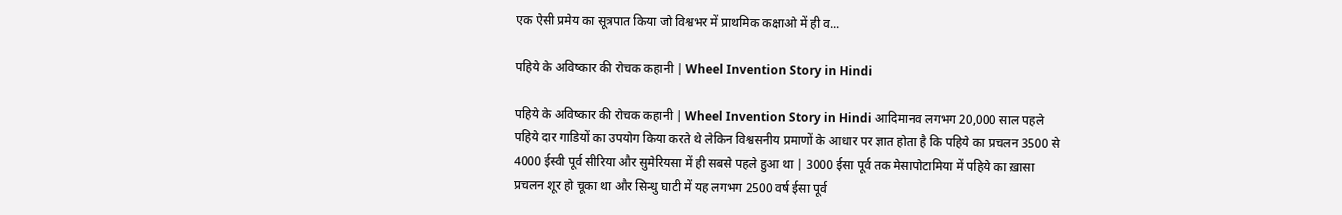एक ऐसी प्रमेय का सूत्रपात किया जो विश्वभर में प्राथमिक कक्षाओ में ही व...

पहिये के अविष्कार की रोचक कहानी | Wheel Invention Story in Hindi

पहिये के अविष्कार की रोचक कहानी | Wheel Invention Story in Hindi आदिमानव लगभग 20,000 साल पहले पहिये दार गाडियों का उपयोग किया करते थे लेकिन विश्वसनीय प्रमाणों के आधार पर ज्ञात होता है कि पहिये का प्रचलन 3500 से 4000 ईस्वी पूर्व सीरिया और सुमेरियसा में ही सबसे पहले हुआ था | 3000 ईसा पूर्व तक मेसापोटामिया में पहिये का ख़ासा प्रचलन शूर हो चूका था और सिन्धु घाटी में यह लगभग 2500 वर्ष ईसा पूर्व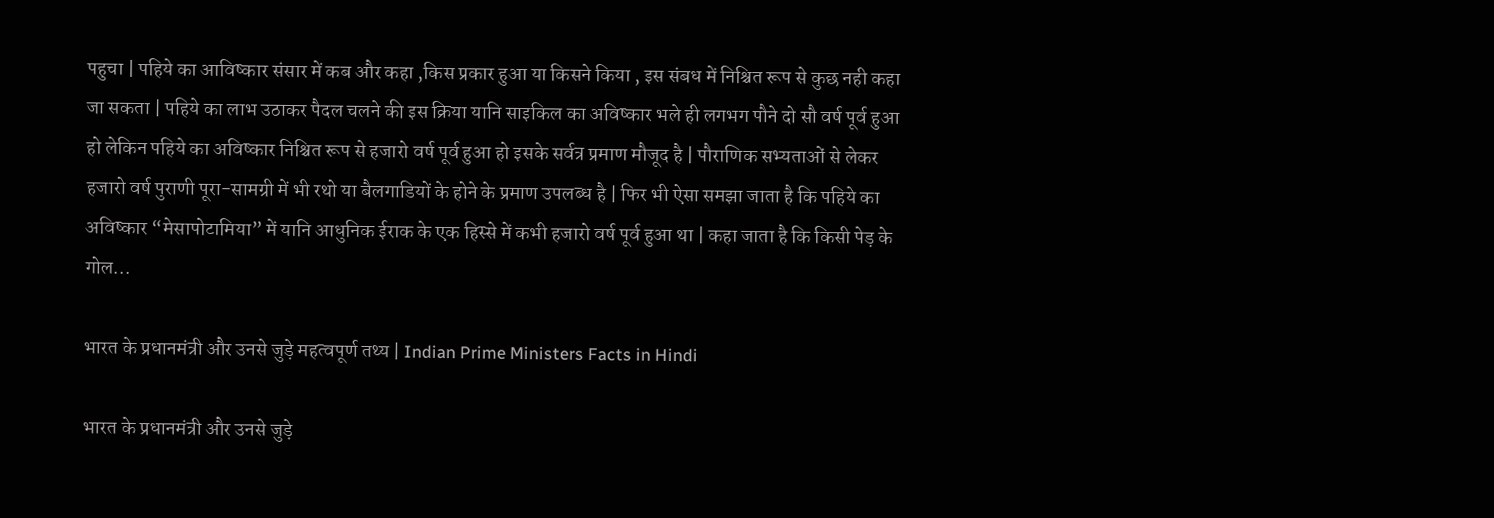पहुचा | पहिये का आविष्कार संसार में कब और कहा ,किस प्रकार हुआ या किसने किया , इस संबध में निश्चित रूप से कुछ नही कहा जा सकता | पहिये का लाभ उठाकर पैदल चलने की इस क्रिया यानि साइकिल का अविष्कार भले ही लगभग पौने दो सौ वर्ष पूर्व हुआ हो लेकिन पहिये का अविष्कार निश्चित रूप से हजारो वर्ष पूर्व हुआ हो इसके सर्वत्र प्रमाण मौजूद है | पौराणिक सभ्यताओं से लेकर हजारो वर्ष पुराणी पूरा-सामग्री में भी रथो या बैलगाडियों के होने के प्रमाण उपलब्ध है | फिर भी ऐसा समझा जाता है कि पहिये का अविष्कार “मेसापोटामिया” में यानि आधुनिक ईराक के एक हिस्से में कभी हजारो वर्ष पूर्व हुआ था | कहा जाता है कि किसी पेड़ के गोल...

भारत के प्रधानमंत्री और उनसे जुड़े महत्वपूर्ण तथ्य | Indian Prime Ministers Facts in Hindi

भारत के प्रधानमंत्री और उनसे जुड़े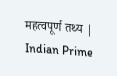महत्वपूर्ण तथ्य | Indian Prime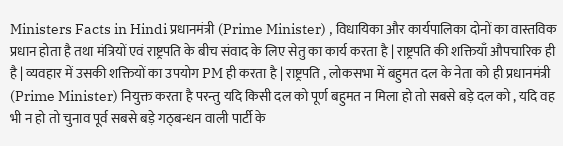Ministers Facts in Hindi प्रधानमंत्री (Prime Minister) , विधायिका और कार्यपालिका दोनों का वास्तविक प्रधान होता है तथा मंत्रियों एवं राष्ट्रपति के बीच संवाद के लिए सेतु का कार्य करता है | राष्ट्रपति की शक्तियाँ औपचारिक ही है | व्यवहार में उसकी शक्तियों का उपयोग PM ही करता है | राष्ट्रपति , लोकसभा में बहुमत दल के नेता को ही प्रधानमंत्री (Prime Minister) नियुक्त करता है परन्तु यदि किसी दल को पूर्ण बहुमत न मिला हो तो सबसे बड़े दल को , यदि वह भी न हो तो चुनाव पूर्व सबसे बड़े गठ्बन्धन वाली पार्टी के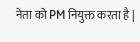नेता को PM नियुक्त करता है |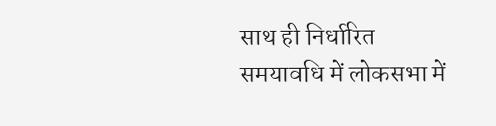साथ ही निर्धारित समयावधि में लोकसभा में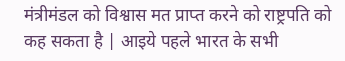मंत्रीमंडल को विश्वास मत प्राप्त करने को राष्ट्रपति को कह सकता है | आइये पहले भारत के सभी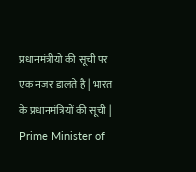प्रधानमंत्रीयो की सूची पर एक नजर डालते है | भारत के प्रधानमंत्रियों की सूची | Prime Minister of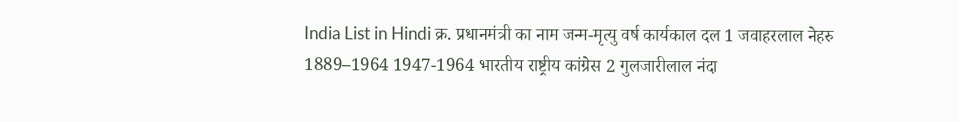India List in Hindi क्र. प्रधानमंत्री का नाम जन्म-मृत्यु वर्ष कार्यकाल दल 1 जवाहरलाल नेहरु 1889–1964 1947-1964 भारतीय राष्ट्रीय कांग्रेस 2 गुलजारीलाल नंदा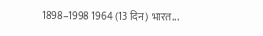1898–1998 1964 (13 दिन) भारत...